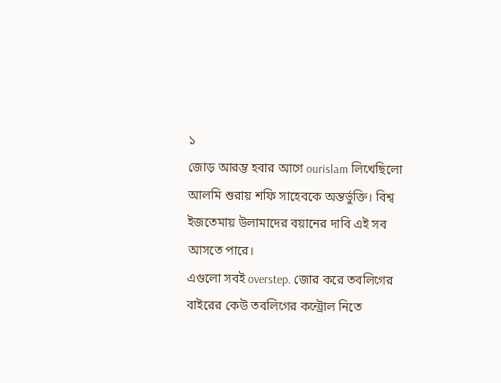১
জোড় আরম্ভ হবার আগে ourislam লিখেছিলো আলমি শুরায় শফি সাহেবকে অন্তর্ভুক্তি। বিশ্ব ইজতেমায় উলামাদের বয়ানের দাবি এই সব আসতে পারে।
এগুলো সবই overstep. জোর করে তবলিগের বাইরের কেউ তবলিগের কন্ট্রোল নিতে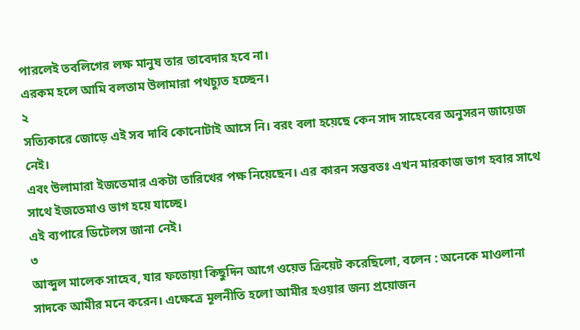পারলেই তবলিগের লক্ষ মানুষ তার তাবেদার হবে না।
এরকম হলে আমি বলতাম উলামারা পথচ্যুত হচ্ছেন।
২
সত্যিকারে জোড়ে এই সব দাবি কোনোটাই আসে নি। বরং বলা হয়েছে কেন সাদ সাহেবের অনুসরন জায়েজ নেই।
এবং উলামারা ইজতেমার একটা তারিখের পক্ষ নিয়েছেন। এর কারন সম্ভবতঃ এখন মারকাজ ভাগ হবার সাথে সাথে ইজতেমাও ভাগ হয়ে যাচ্ছে।
এই ব্যপারে ডিটেলস জানা নেই।
৩
আব্দুল মালেক সাহেব, যার ফতোয়া কিছুদিন আগে ওয়েভ ক্রিয়েট করেছিলো, বলেন : অনেকে মাওলানা সাদকে আমীর মনে করেন। এক্ষেত্রে মূলনীতি হলো আমীর হওয়ার জন্য প্রয়োজন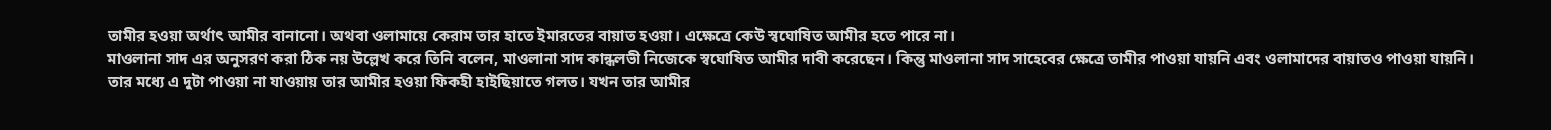তামীর হওয়া অর্থাৎ আমীর বানানো। অথবা ওলামায়ে কেরাম তার হাতে ইমারতের বায়াত হওয়া। এক্ষেত্রে কেউ স্বঘোষিত আমীর হতে পারে না।
মাওলানা সাদ এর অনুসরণ করা ঠিক নয় উল্লেখ করে তিনি বলেন, মাওলানা সাদ কান্ধলভী নিজেকে স্বঘোষিত আমীর দাবী করেছেন। কিন্তু মাওলানা সাদ সাহেবের ক্ষেত্রে তামীর পাওয়া যায়নি এবং ওলামাদের বায়াতও পাওয়া যায়নি।
তার মধ্যে এ দুটা পাওয়া না যাওয়ায় তার আমীর হওয়া ফিকহী হাইছিয়াতে গলত। যখন তার আমীর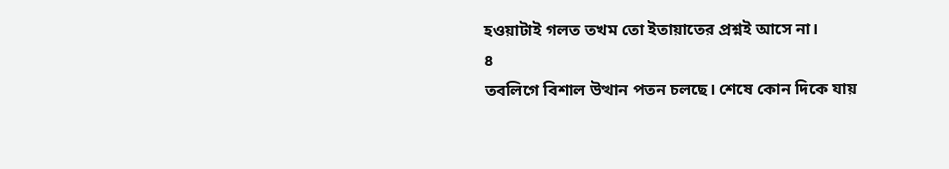হওয়াটাই গলত তখম তো ইতায়াতের প্রশ্নই আসে না।
৪
তবলিগে বিশাল উত্থান পতন চলছে। শেষে কোন দিকে যায়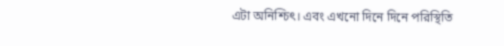এটা অনিশ্চিৎ। এবং এখনো দিনে দিনে পরিস্থিতি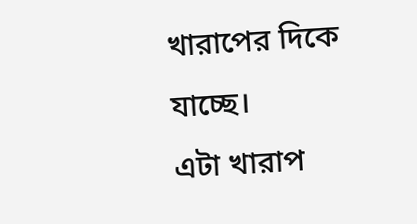খারাপের দিকে যাচ্ছে।
এটা খারাপ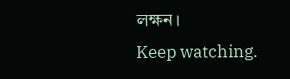লক্ষন।
Keep watching.